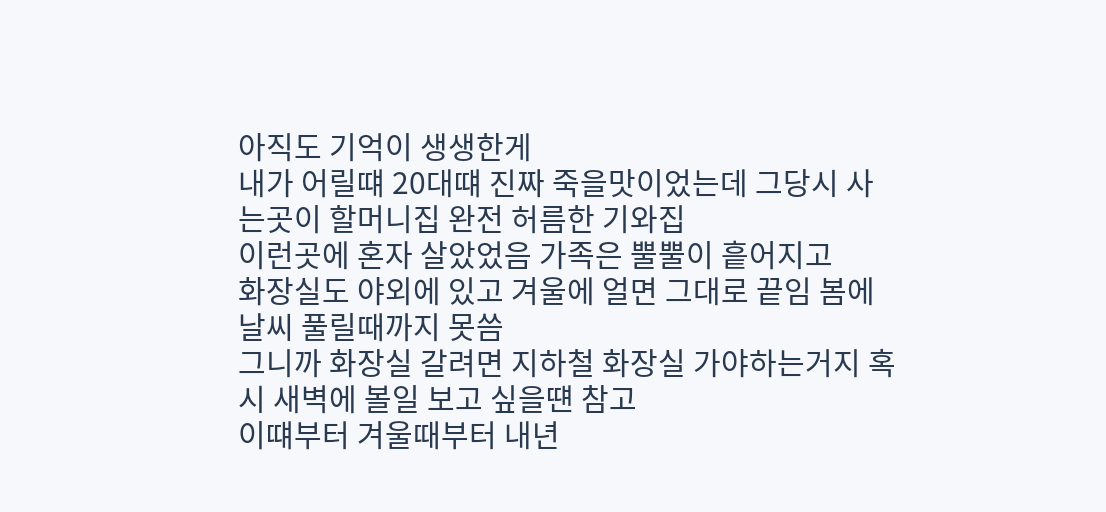아직도 기억이 생생한게
내가 어릴떄 20대떄 진짜 죽을맛이었는데 그당시 사는곳이 할머니집 완전 허름한 기와집
이런곳에 혼자 살았었음 가족은 뿔뿔이 흩어지고
화장실도 야외에 있고 겨울에 얼면 그대로 끝임 봄에 날씨 풀릴때까지 못씀
그니까 화장실 갈려면 지하철 화장실 가야하는거지 혹시 새벽에 볼일 보고 싶을떈 참고
이떄부터 겨울때부터 내년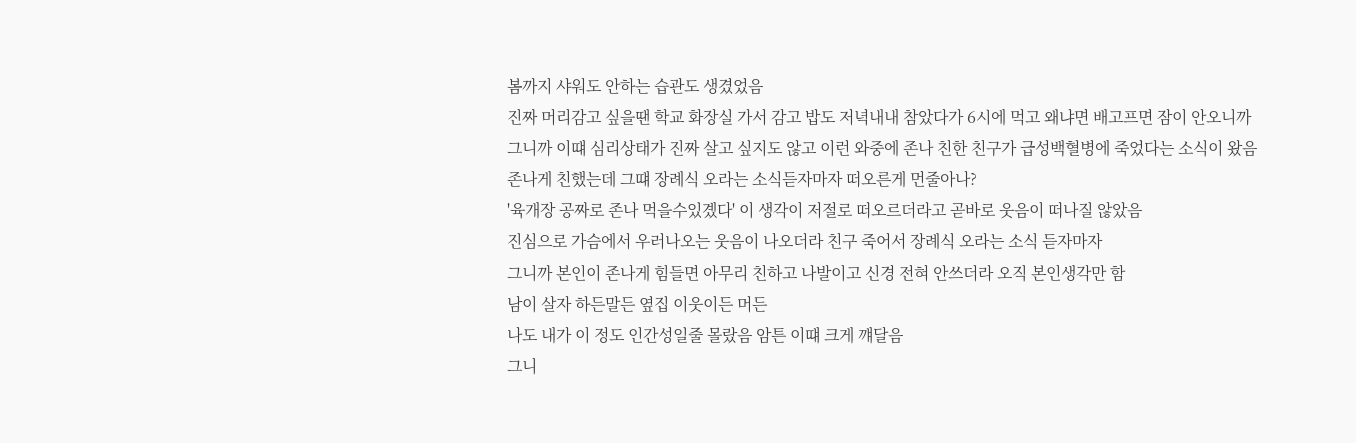봄까지 샤워도 안하는 습관도 생겼었음
진짜 머리감고 싶을땐 학교 화장실 가서 감고 밥도 저녁내내 참았다가 6시에 먹고 왜냐면 배고프면 잠이 안오니까
그니까 이떄 심리상태가 진짜 살고 싶지도 않고 이런 와중에 존나 친한 친구가 급성백혈병에 죽었다는 소식이 왔음
존나게 친했는데 그떄 장례식 오라는 소식듣자마자 떠오른게 먼줄아나?
'육개장 공짜로 존나 먹을수있곘다' 이 생각이 저절로 떠오르더라고 곧바로 웃음이 떠나질 않았음
진심으로 가슴에서 우러나오는 웃음이 나오더라 친구 죽어서 장례식 오라는 소식 듣자마자
그니까 본인이 존나게 힘들면 아무리 친하고 나발이고 신경 전혀 안쓰더라 오직 본인생각만 함
남이 살자 하든말든 옆집 이웃이든 머든
나도 내가 이 정도 인간성일줄 몰랐음 암튼 이떄 크게 꺠달음
그니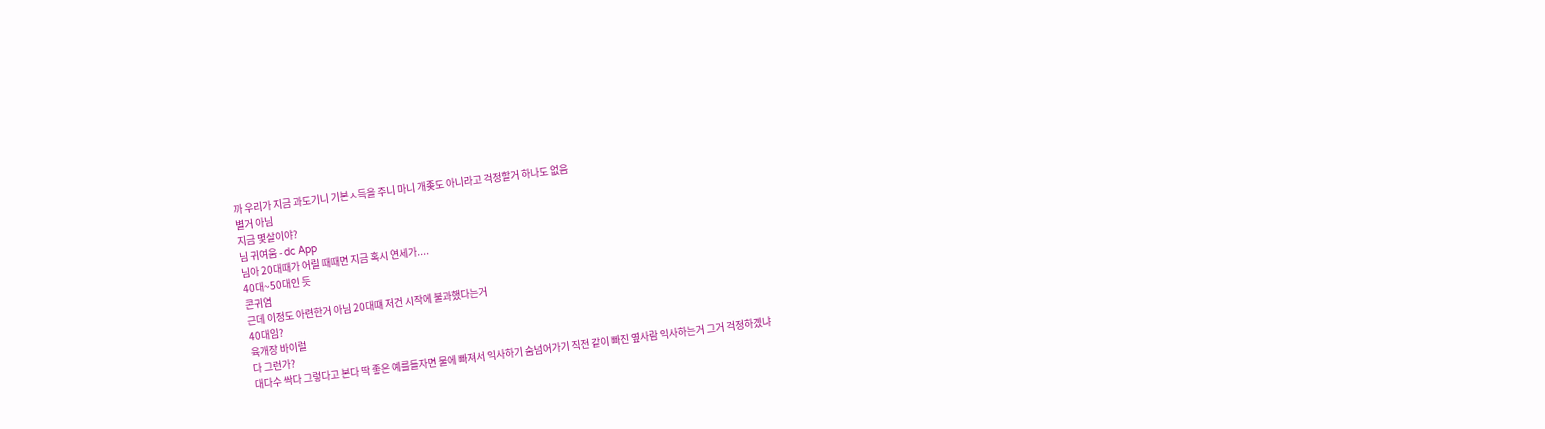까 우리가 지금 과도기니 기본ㅅ득을 주니 마니 개좆도 아니라고 걱정할거 하나도 없음
별거 아님
지금 몇살이야?
님 귀여움 - dc App
님아 20대때가 어릴 때때면 지금 혹시 연세가....
40대~50대인 듯
콘귀염
근데 이정도 아련한거 아님 20대떄 저건 시작에 불과했다는거
40대임?
육개장 바이럴
다 그런가?
대다수 싹다 그렇다고 본다 딱 좋은 예를들자면 물에 빠져서 익사하기 숨넘어가기 직전 같이 빠진 옆사람 익사하는거 그거 걱정하곘냐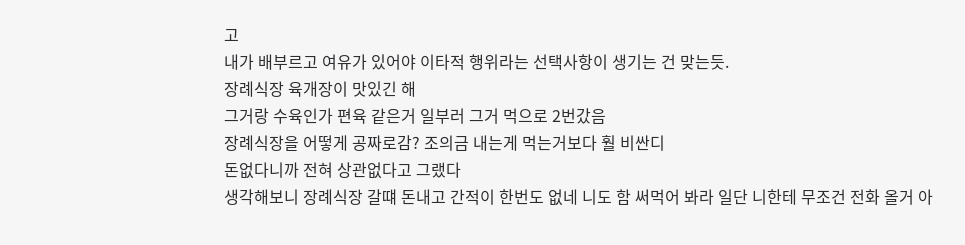고
내가 배부르고 여유가 있어야 이타적 행위라는 선택사항이 생기는 건 맞는듯.
장례식장 육개장이 맛있긴 해
그거랑 수육인가 편육 같은거 일부러 그거 먹으로 2번갔음
장례식장을 어떻게 공짜로감? 조의금 내는게 먹는거보다 훨 비싼디
돈없다니까 전혀 상관없다고 그랬다
생각해보니 장례식장 갈떄 돈내고 간적이 한번도 없네 니도 함 써먹어 봐라 일단 니한테 무조건 전화 올거 아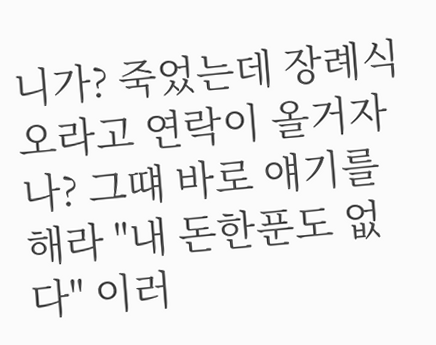니가? 죽었는데 장례식 오라고 연락이 올거자나? 그떄 바로 얘기를해라 "내 돈한푼도 없다" 이러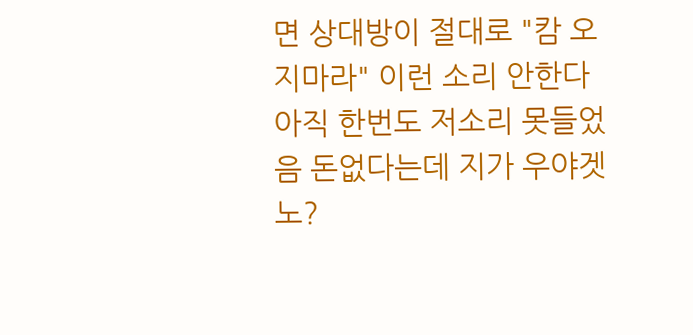면 상대방이 절대로 "캄 오지마라" 이런 소리 안한다 아직 한번도 저소리 못들었음 돈없다는데 지가 우야겟노?